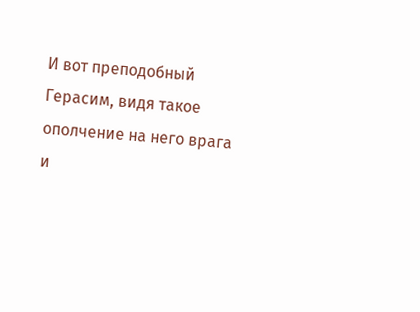И вот преподобный Герасим, видя такое ополчение на него врага и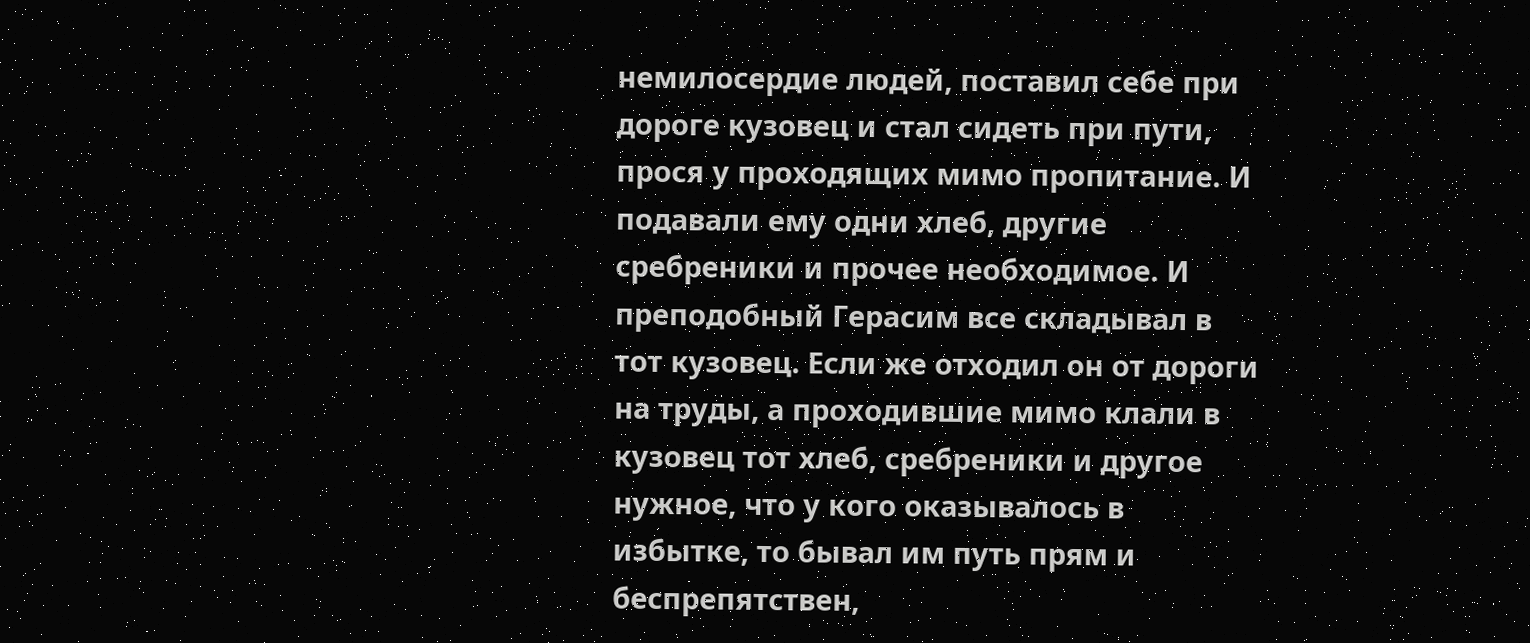немилосердие людей, поставил себе при дороге кузовец и стал сидеть при пути, прося у проходящих мимо пропитание. И подавали ему одни хлеб, другие сребреники и прочее необходимое. И преподобный Герасим все складывал в тот кузовец. Если же отходил он от дороги на труды, а проходившие мимо клали в кузовец тот хлеб, сребреники и другое нужное, что у кого оказывалось в избытке, то бывал им путь прям и беспрепятствен,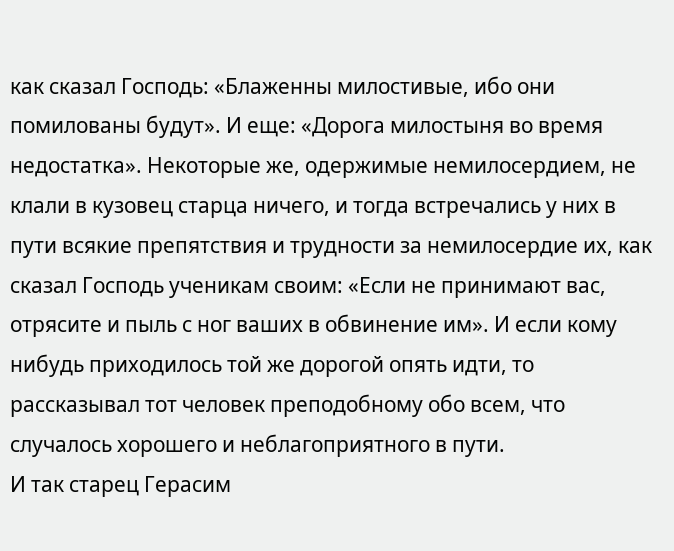как сказал Господь: «Блаженны милостивые, ибо они помилованы будут». И еще: «Дорога милостыня во время недостатка». Некоторые же, одержимые немилосердием, не клали в кузовец старца ничего, и тогда встречались у них в пути всякие препятствия и трудности за немилосердие их, как сказал Господь ученикам своим: «Если не принимают вас, отрясите и пыль с ног ваших в обвинение им». И если кому нибудь приходилось той же дорогой опять идти, то рассказывал тот человек преподобному обо всем, что случалось хорошего и неблагоприятного в пути.
И так старец Герасим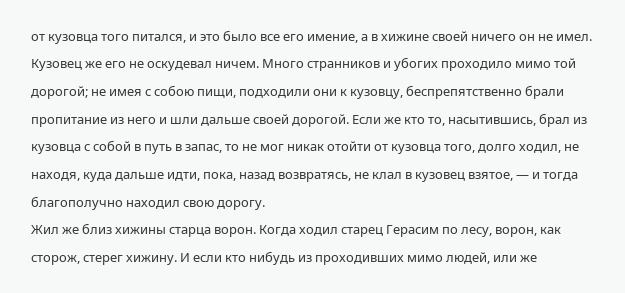от кузовца того питался, и это было все его имение, а в хижине своей ничего он не имел. Кузовец же его не оскудевал ничем. Много странников и убогих проходило мимо той дорогой; не имея с собою пищи, подходили они к кузовцу, беспрепятственно брали пропитание из него и шли дальше своей дорогой. Если же кто то, насытившись, брал из кузовца с собой в путь в запас, то не мог никак отойти от кузовца того, долго ходил, не находя, куда дальше идти, пока, назад возвратясь, не клал в кузовец взятое, — и тогда благополучно находил свою дорогу.
Жил же близ хижины старца ворон. Когда ходил старец Герасим по лесу, ворон, как сторож, стерег хижину. И если кто нибудь из проходивших мимо людей, или же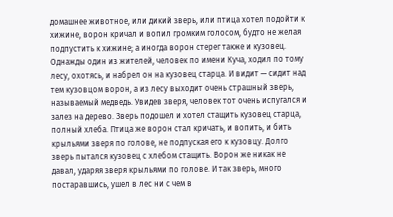домашнее животное, или дикий зверь, или птица хотел подойти к хижине, ворон кричал и вопил громким голосом, будто не желая подпустить к хижине; а иногда ворон стерег также и кузовец. Однажды один из жителей, человек по имени Куча, ходил по тому лесу, охотясь, и набрел он на кузовец старца. И видит — сидит над тем кузовцом ворон, а из лесу выходит очень страшный зверь, называемый медведь. Увидев зверя, человек тот очень испугался и залез на дерево. Зверь подошел и хотел стащить кузовец старца, полный хлеба. Птица же ворон стал кричать, и вопить, и бить крыльями зверя по голове, не подпуская его к кузовцу. Долго зверь пытался кузовец с хлебом стащить. Ворон же никак не давал, ударяя зверя крыльями по голове. И так зверь, много постаравшись, ушел в лес ни с чем в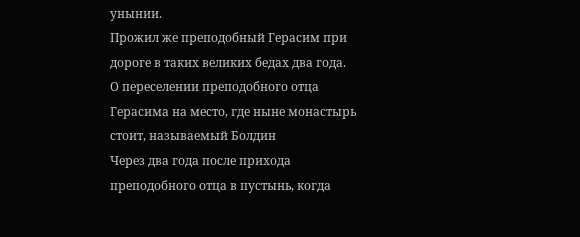унынии.
Прожил же преподобный Герасим при дороге в таких великих бедах два года.
О переселении преподобного отца Герасима на место, где ныне монастырь стоит, называемый Болдин
Через два года после прихода преподобного отца в пустынь, когда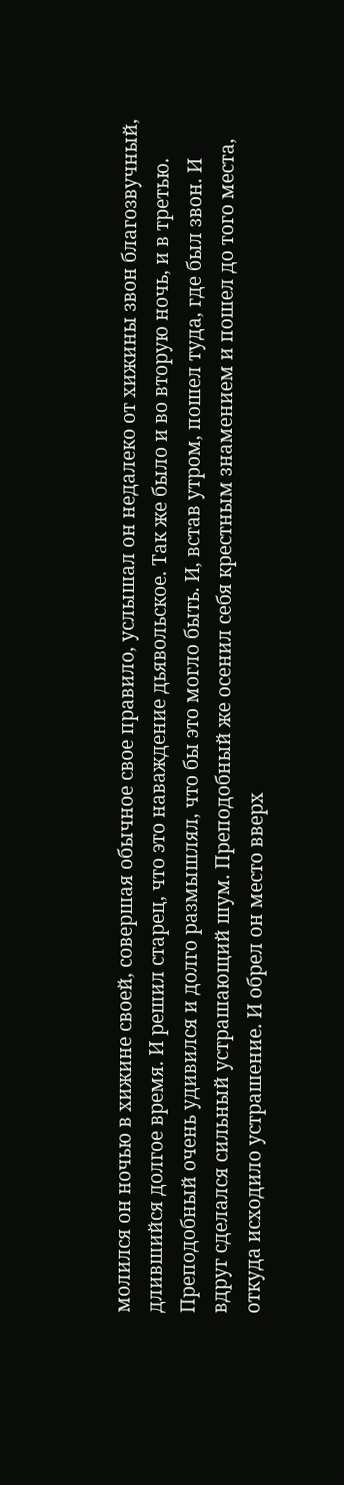молился он ночью в хижине своей, совершая обычное свое правило, услышал он недалеко от хижины звон благозвучный, длившийся долгое время. И решил старец, что это наваждение дьявольское. Так же было и во вторую ночь, и в третью. Преподобный очень удивился и долго размышлял, что бы это могло быть. И, встав утром, пошел туда, где был звон. И вдруг сделался сильный устрашающий шум. Преподобный же осенил себя крестным знамением и пошел до того места, откуда исходило устрашение. И обрел он место вверх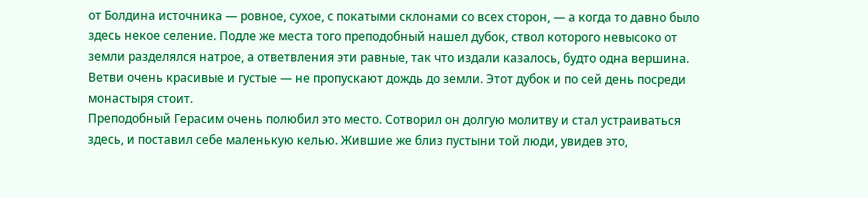от Болдина источника — ровное, сухое, с покатыми склонами со всех сторон, — а когда то давно было здесь некое селение. Подле же места того преподобный нашел дубок, ствол которого невысоко от земли разделялся натрое, а ответвления эти равные, так что издали казалось, будто одна вершина. Ветви очень красивые и густые — не пропускают дождь до земли. Этот дубок и по сей день посреди монастыря стоит.
Преподобный Герасим очень полюбил это место. Сотворил он долгую молитву и стал устраиваться здесь, и поставил себе маленькую келью. Жившие же близ пустыни той люди, увидев это,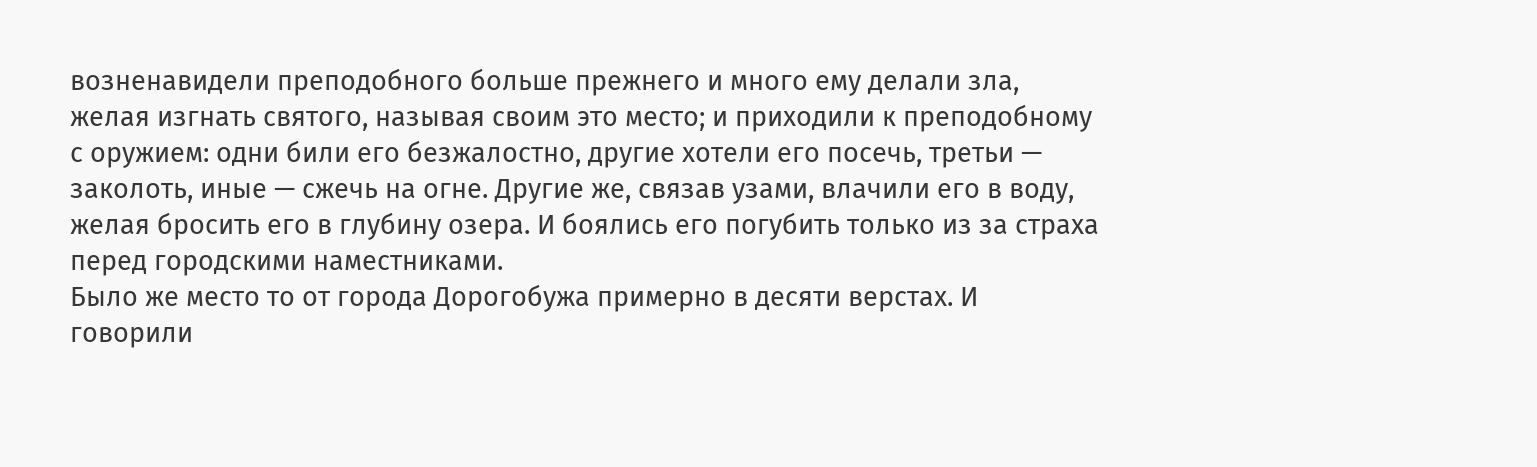возненавидели преподобного больше прежнего и много ему делали зла, желая изгнать святого, называя своим это место; и приходили к преподобному с оружием: одни били его безжалостно, другие хотели его посечь, третьи — заколоть, иные — сжечь на огне. Другие же, связав узами, влачили его в воду, желая бросить его в глубину озера. И боялись его погубить только из за страха перед городскими наместниками.
Было же место то от города Дорогобужа примерно в десяти верстах. И говорили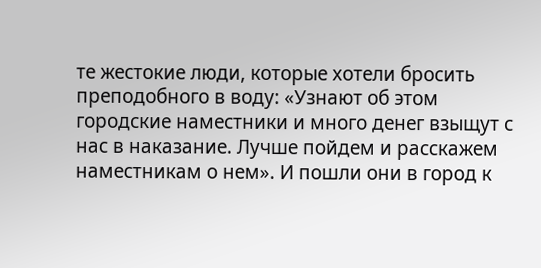те жестокие люди, которые хотели бросить преподобного в воду: «Узнают об этом городские наместники и много денег взыщут с нас в наказание. Лучше пойдем и расскажем наместникам о нем». И пошли они в город к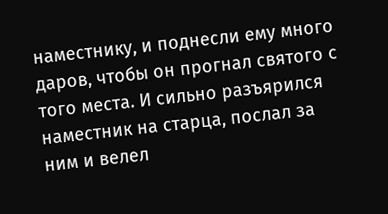наместнику, и поднесли ему много даров, чтобы он прогнал святого с того места. И сильно разъярился наместник на старца, послал за ним и велел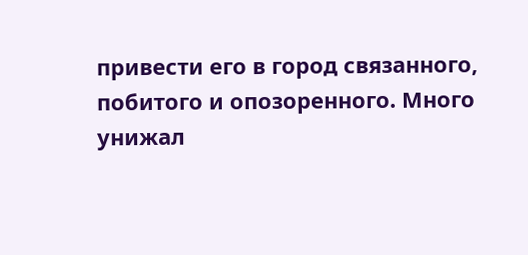привести его в город связанного, побитого и опозоренного. Много унижал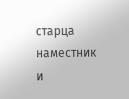старца наместник и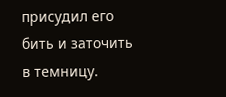присудил его бить и заточить в темницу.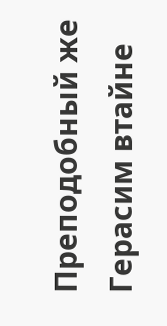Преподобный же Герасим втайне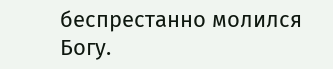беспрестанно молился Богу.